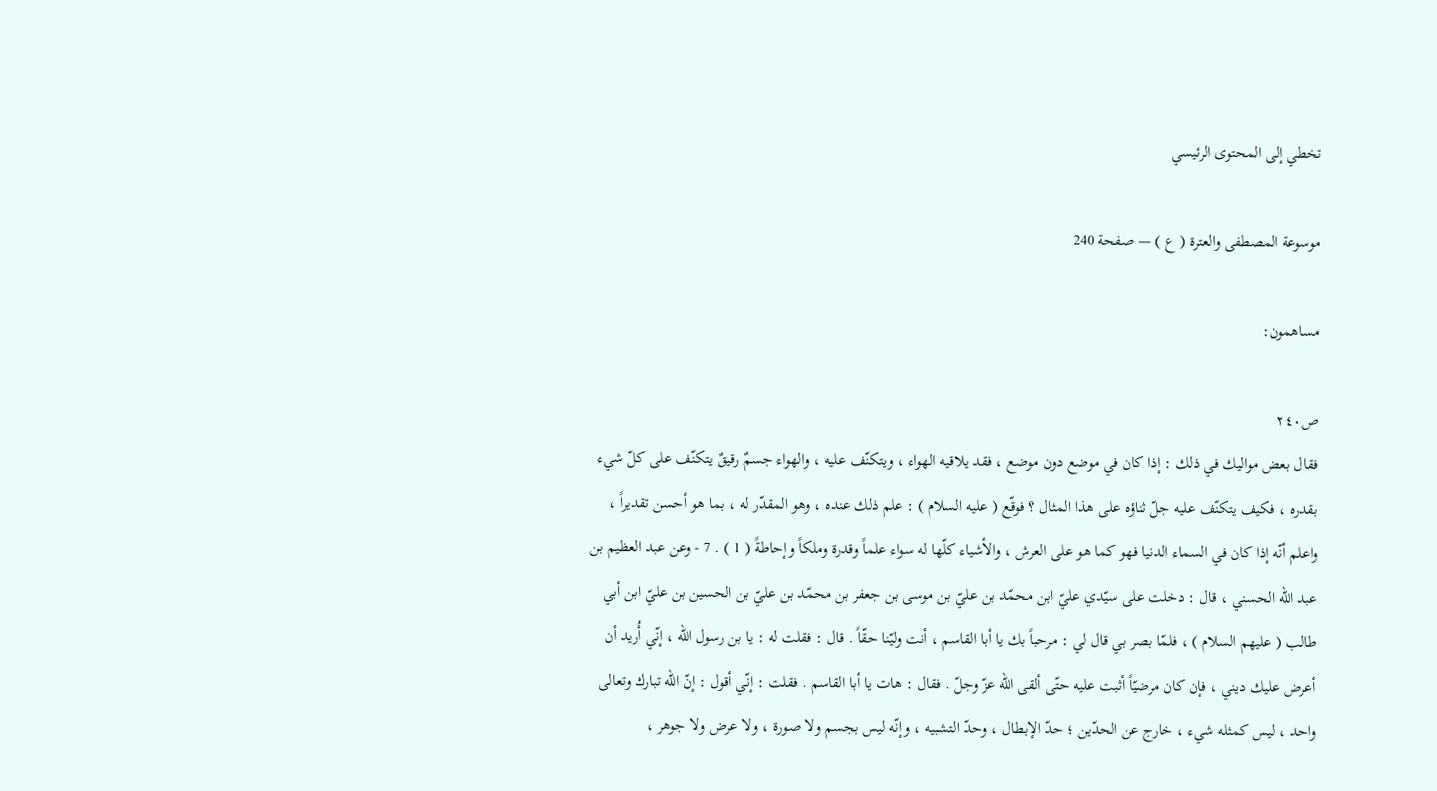تخطي إلى المحتوى الرئيسي

موسوعة المصطفى والعترة ( ع ) — صفحة 240

مساهمون:

ص٢٤٠
فقال بعض مواليك في ذلك : إذا كان في موضع دون موضع ، فقد يلاقيه الهواء ، ويتكنّف عليه ، والهواء جسمٌ رقيقٌ يتكنّف على كلّ شيء بقدره ، فكيف يتكنّف عليه جلّ ثناؤه على هذا المثال ؟ فوقّع ( عليه السلام ) : علم ذلك عنده ، وهو المقدّر له ، بما هو أحسن تقديراً ، واعلم أنّه إذا كان في السماء الدنيا فهو كما هو على العرش ، والأشياء كلّها له سواء علماً وقدرة وملكاً وإحاطةً ( 1 ) . 7 - وعن عبد العظيم بن عبد الله الحسني ، قال : دخلت على سيّدي عليّ ابن محمّد بن عليّ بن موسى بن جعفر بن محمّد بن عليّ بن الحسين بن عليّ ابن أبي طالب ( عليهم السلام ) ، فلمّا بصر بي قال لي : مرحباً بك يا أبا القاسم ، أنت وليّنا حقّاً . قال : فقلت له : يا بن رسول الله ، إنّي أُريد أن أعرض عليك ديني ، فإن كان مرضيّاً أثبت عليه حتّى ألقى الله عزّ وجلّ . فقال : هات يا أبا القاسم . فقلت : إنّي أقول : إنّ الله تبارك وتعالى واحد ، ليس كمثله شيء ، خارج عن الحدّين ؛ حدّ الإبطال ، وحدّ التشبيه ، وإنّه ليس بجسم ولا صورة ، ولا عرض ولا جوهر ،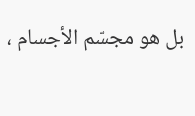بل هو مجسّم الأجسام ،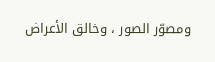ومصوّر الصور ، وخالق الأعراض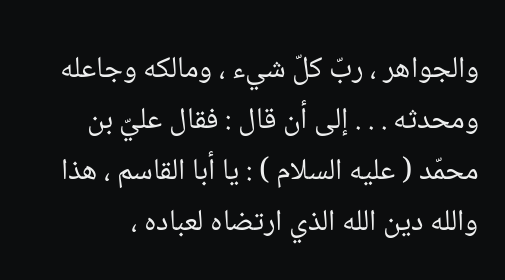والجواهر ، ربّ كلّ شيء ، ومالكه وجاعله ومحدثه . . . إلى أن قال : فقال عليّ بن محمّد ( عليه السلام ) : يا أبا القاسم ، هذا والله دين الله الذي ارتضاه لعباده ،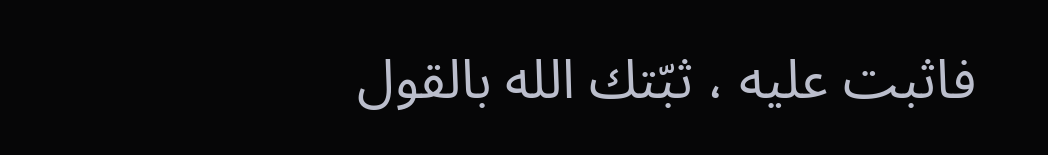فاثبت عليه ، ثبّتك الله بالقول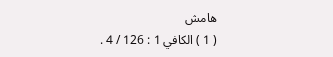هامش
( 1 ) الكافي 1 : 126 / 4 .